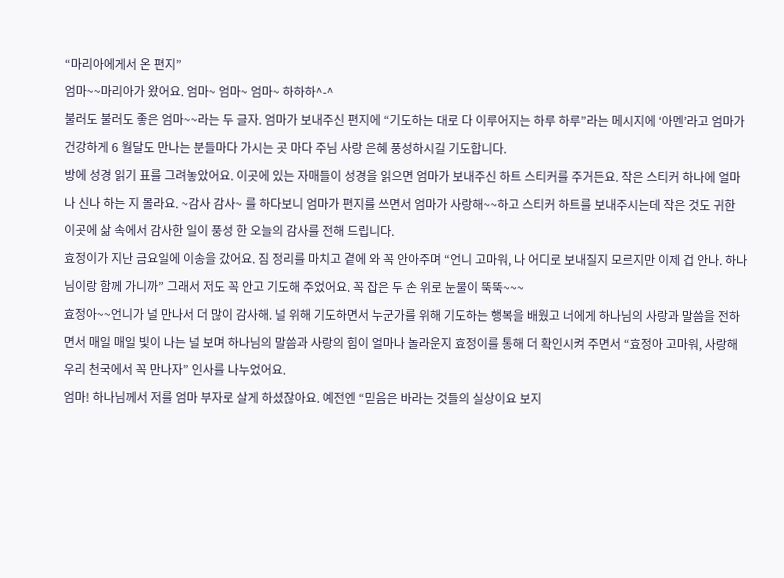“마리아에게서 온 편지”
엄마~~마리아가 왔어요. 엄마~ 엄마~ 엄마~ 하하하^-^
불러도 불러도 좋은 엄마~~라는 두 글자. 엄마가 보내주신 편지에 “기도하는 대로 다 이루어지는 하루 하루”라는 메시지에 ‘아멘’라고 엄마가 건강하게 6 월달도 만나는 분들마다 가시는 곳 마다 주님 사랑 은혜 풍성하시길 기도합니다.
방에 성경 읽기 표를 그려놓았어요. 이곳에 있는 자매들이 성경을 읽으면 엄마가 보내주신 하트 스티커를 주거든요. 작은 스티커 하나에 얼마나 신나 하는 지 몰라요. ~감사 감사~ 를 하다보니 엄마가 편지를 쓰면서 엄마가 사랑해~~하고 스티커 하트를 보내주시는데 작은 것도 귀한 이곳에 삶 속에서 감사한 일이 풍성 한 오늘의 감사를 전해 드립니다.
효정이가 지난 금요일에 이송을 갔어요. 짐 정리를 마치고 곁에 와 꼭 안아주며 “언니 고마워, 나 어디로 보내질지 모르지만 이제 겁 안나. 하나님이랑 함께 가니까” 그래서 저도 꼭 안고 기도해 주었어요. 꼭 잡은 두 손 위로 눈물이 뚝뚝~~~
효정아~~언니가 널 만나서 더 많이 감사해. 널 위해 기도하면서 누군가를 위해 기도하는 행복을 배웠고 너에게 하나님의 사랑과 말씀을 전하면서 매일 매일 빛이 나는 널 보며 하나님의 말씀과 사랑의 힘이 얼마나 놀라운지 효정이를 통해 더 확인시켜 주면서 “효정아 고마워, 사랑해 우리 천국에서 꼭 만나자” 인사를 나누었어요.
엄마! 하나님께서 저를 엄마 부자로 살게 하셨잖아요. 예전엔 “믿음은 바라는 것들의 실상이요 보지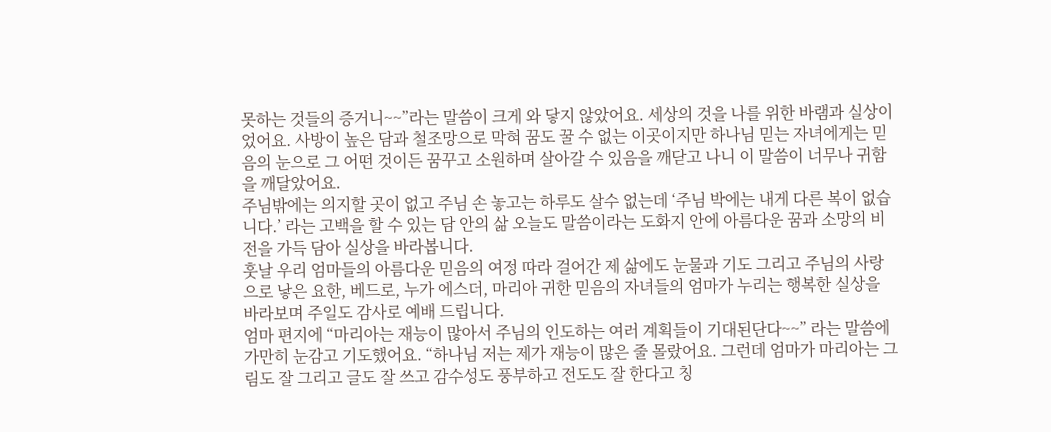못하는 것들의 증거니~~”라는 말씀이 크게 와 닿지 않았어요. 세상의 것을 나를 위한 바램과 실상이었어요. 사방이 높은 담과 철조망으로 막혀 꿈도 꿀 수 없는 이곳이지만 하나님 믿는 자녀에게는 믿음의 눈으로 그 어떤 것이든 꿈꾸고 소원하며 살아갈 수 있음을 깨닫고 나니 이 말씀이 너무나 귀함을 깨달았어요.
주님밖에는 의지할 곳이 없고 주님 손 놓고는 하루도 살수 없는데 ‘주님 박에는 내게 다른 복이 없습니다.’ 라는 고백을 할 수 있는 담 안의 삶 오늘도 말씀이라는 도화지 안에 아름다운 꿈과 소망의 비전을 가득 담아 실상을 바라봅니다.
훗날 우리 엄마들의 아름다운 믿음의 여정 따라 걸어간 제 삶에도 눈물과 기도 그리고 주님의 사랑으로 낳은 요한, 베드로, 누가 에스더, 마리아 귀한 믿음의 자녀들의 엄마가 누리는 행복한 실상을 바라보며 주일도 감사로 예배 드립니다.
엄마 편지에 “마리아는 재능이 많아서 주님의 인도하는 여러 계획들이 기대된단다~~” 라는 말씀에 가만히 눈감고 기도했어요. “하나님 저는 제가 재능이 많은 줄 몰랐어요. 그런데 엄마가 마리아는 그림도 잘 그리고 글도 잘 쓰고 감수성도 풍부하고 전도도 잘 한다고 칭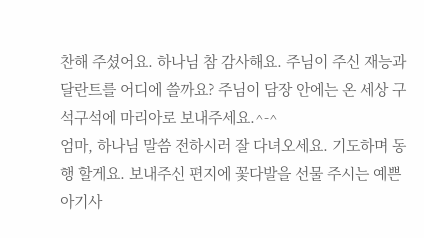찬해 주셨어요. 하나님 참 감사해요. 주님이 주신 재능과 달란트를 어디에 쓸까요? 주님이 담장 안에는 온 세상 구석구석에 마리아로 보내주세요.^-^
엄마, 하나님 말씀 전하시러 잘 다녀오세요. 기도하며 동행 할게요. 보내주신 편지에 꽃다발을 선물 주시는 예쁜 아기사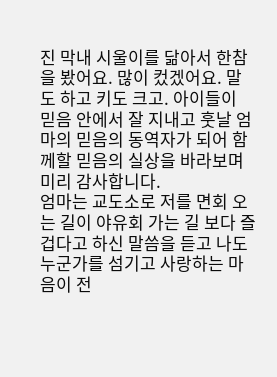진 막내 시울이를 닮아서 한참을 봤어요. 많이 컸겠어요. 말도 하고 키도 크고. 아이들이 믿음 안에서 잘 지내고 훗날 엄마의 믿음의 동역자가 되어 함께할 믿음의 실상을 바라보며 미리 감사합니다.
엄마는 교도소로 저를 면회 오는 길이 야유회 가는 길 보다 즐겁다고 하신 말씀을 듣고 나도 누군가를 섬기고 사랑하는 마음이 전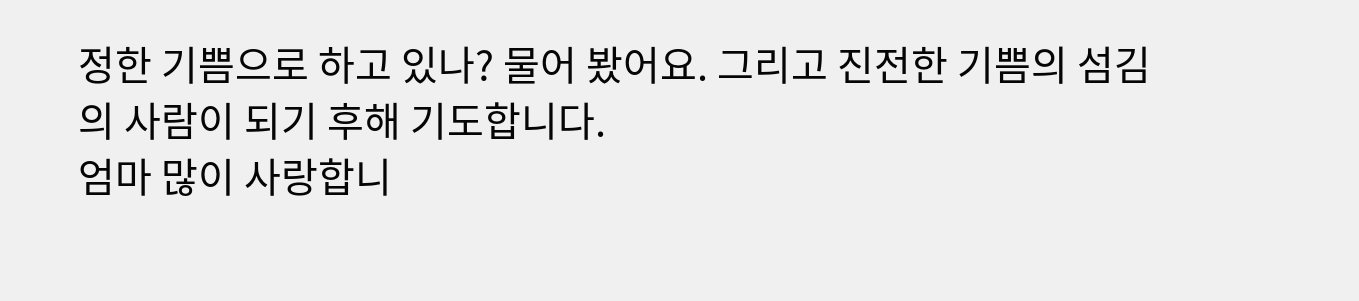정한 기쁨으로 하고 있나? 물어 봤어요. 그리고 진전한 기쁨의 섬김의 사람이 되기 후해 기도합니다.
엄마 많이 사랑합니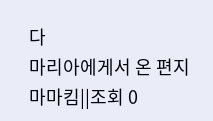다
마리아에게서 온 편지
마마킴||조회 0